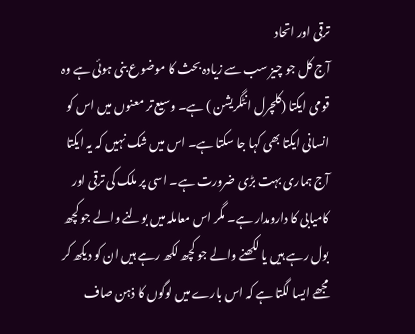ترقی اور اتحاد
آج کل جو چیز سب سے زیادہ بحث کا موضوع بنی ہوئی ہے وہ قومی ایکتا (کلچرل انٹگریشن ) ہے۔ وسیع تر معنوں میں اس کو انسانی ایکتا بھی کہا جا سکتا ہے۔ اس میں شک نہیں کہ یہ ایکتا آج ہماری بہت بڑی ضرورت ہے۔ اسی پر ملک کی ترقی اور کامیابی کا دارومدار ہے۔ مگر اس معاملہ میں بولنے والے جو کچھ بول رہے ہیں یا لکھنے والے جو کچھ لکھ رہے ہیں ان کو دیکھ کر مجھے ایسا لگتا ہے کہ اس بارے میں لوگوں کا ذہن صاف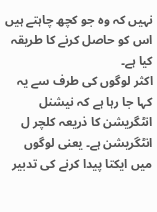نہیں کہ وہ جو کچھ چاہتے ہیں اس کو حاصل کرنے کا طریقہ کیا ہے۔
اکثر لوگوں کی طرف سے یہ کہا جا رہا ہے کہ نیشنل انٹگریشن کا ذریعہ کلچر ل انٹگریشن ہے۔ یعنی لوگوں میں ایکتا پیدا کرنے کی تدبیر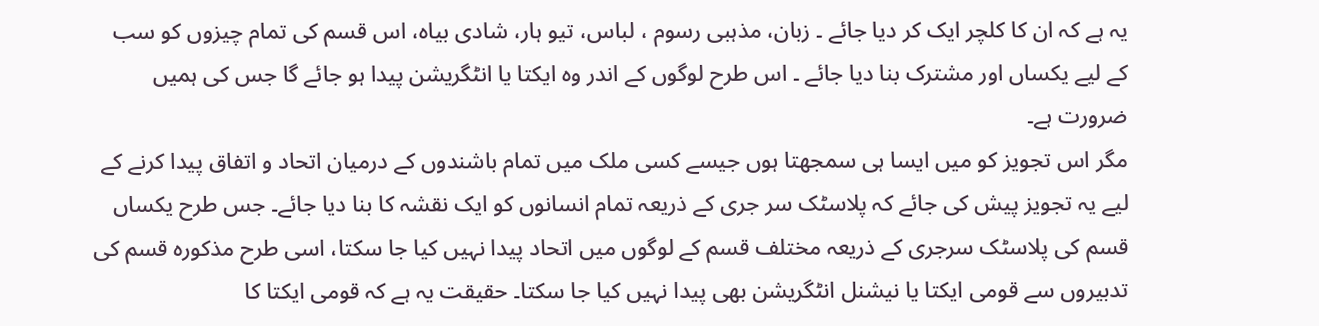یہ ہے کہ ان کا کلچر ایک کر دیا جائے ۔ زبان، مذہبی رسوم ، لباس، تیو ہار، شادی بیاہ، اس قسم کی تمام چیزوں کو سب کے لیے یکساں اور مشترک بنا دیا جائے ۔ اس طرح لوگوں کے اندر وہ ایکتا یا انٹگریشن پیدا ہو جائے گا جس کی ہمیں ضرورت ہے۔
مگر اس تجویز کو میں ایسا ہی سمجھتا ہوں جیسے کسی ملک میں تمام باشندوں کے درمیان اتحاد و اتفاق پیدا کرنے کے لیے یہ تجویز پیش کی جائے کہ پلاسٹک سر جری کے ذریعہ تمام انسانوں کو ایک نقشہ کا بنا دیا جائے۔ جس طرح یکساں قسم کی پلاسٹک سرجری کے ذریعہ مختلف قسم کے لوگوں میں اتحاد پیدا نہیں کیا جا سکتا، اسی طرح مذکورہ قسم کی تدبیروں سے قومی ایکتا یا نیشنل انٹگریشن بھی پیدا نہیں کیا جا سکتا۔ حقیقت یہ ہے کہ قومی ایکتا کا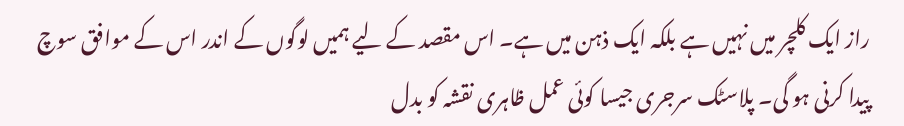راز ایک کلچر میں نہیں ہے بلکہ ایک ذہن میں ہے۔ اس مقصد کے لیے ہمیں لوگوں کے اندر اس کے موافق سوچ پیدا کرنی ہو گی۔ پلاسٹک سرجری جیسا کوئی عمل ظاہری نقشہ کو بدل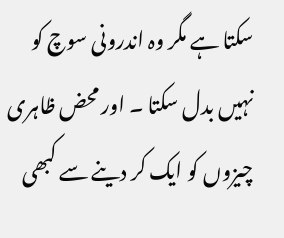سکتا ہے مگر وہ اندرونی سوچ کو نہیں بدل سکتا ۔ اور محض ظاہری چیزوں کو ایک کر دینے سے کبھی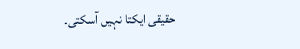حقیقی ایکتا نہیں آسکتی۔